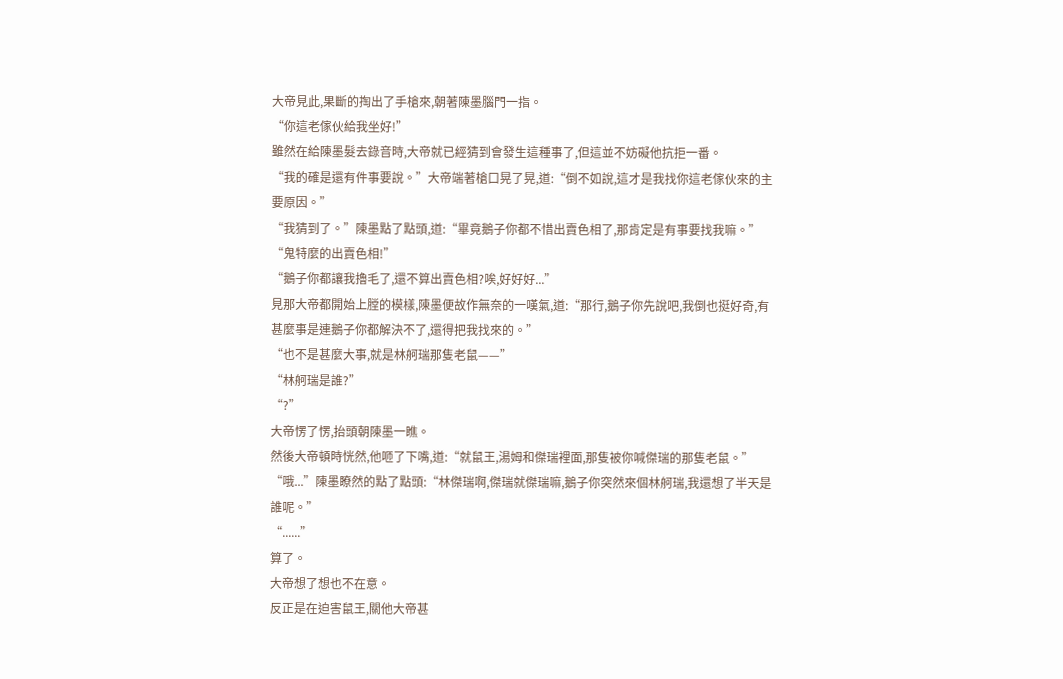大帝見此,果斷的掏出了手槍來,朝著陳墨腦門一指。
“你這老傢伙給我坐好!”
雖然在給陳墨髮去錄音時,大帝就已經猜到會發生這種事了,但這並不妨礙他抗拒一番。
“我的確是還有件事要說。”大帝端著槍口晃了晃,道:“倒不如說,這才是我找你這老傢伙來的主要原因。”
“我猜到了。”陳墨點了點頭,道:“畢竟鵝子你都不惜出賣色相了,那肯定是有事要找我嘛。”
“鬼特麼的出賣色相!”
“鵝子你都讓我擼毛了,還不算出賣色相?唉,好好好...”
見那大帝都開始上膛的模樣,陳墨便故作無奈的一嘆氣,道:“那行,鵝子你先說吧,我倒也挺好奇,有甚麼事是連鵝子你都解決不了,還得把我找來的。”
“也不是甚麼大事,就是林舸瑞那隻老鼠——”
“林舸瑞是誰?”
“?”
大帝愣了愣,抬頭朝陳墨一瞧。
然後大帝頓時恍然,他咂了下嘴,道:“就鼠王,湯姆和傑瑞裡面,那隻被你喊傑瑞的那隻老鼠。”
“哦...”陳墨瞭然的點了點頭:“林傑瑞啊,傑瑞就傑瑞嘛,鵝子你突然來個林舸瑞,我還想了半天是誰呢。”
“......”
算了。
大帝想了想也不在意。
反正是在迫害鼠王,關他大帝甚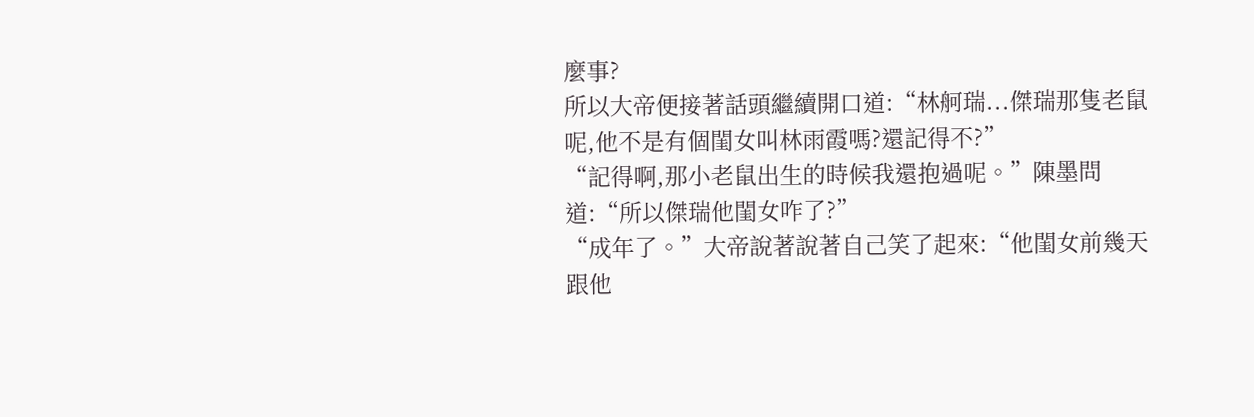麼事?
所以大帝便接著話頭繼續開口道:“林舸瑞...傑瑞那隻老鼠呢,他不是有個閨女叫林雨霞嗎?還記得不?”
“記得啊,那小老鼠出生的時候我還抱過呢。”陳墨問道:“所以傑瑞他閨女咋了?”
“成年了。”大帝說著說著自己笑了起來:“他閨女前幾天跟他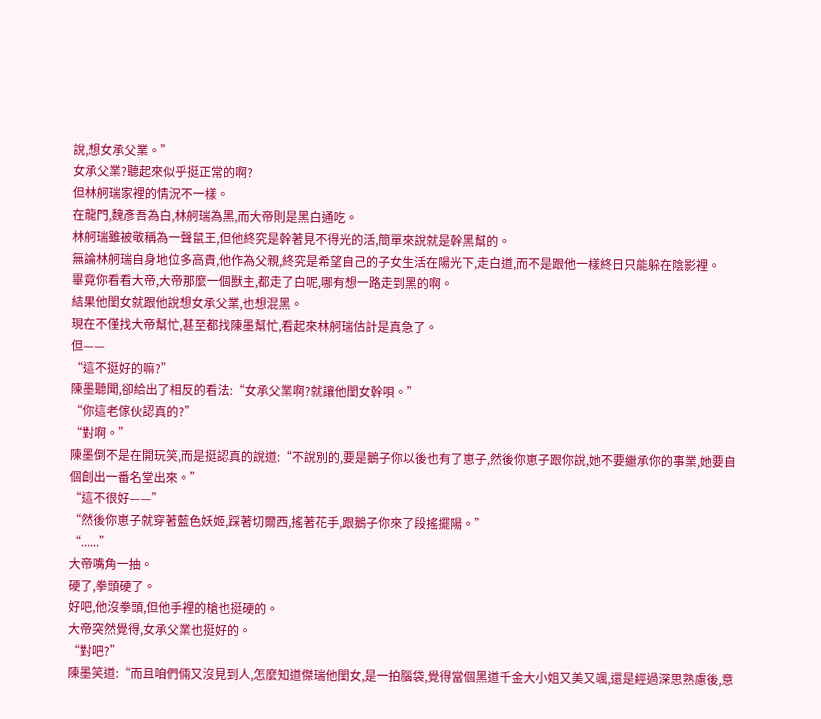說,想女承父業。”
女承父業?聽起來似乎挺正常的啊?
但林舸瑞家裡的情況不一樣。
在龍門,魏彥吾為白,林舸瑞為黑,而大帝則是黑白通吃。
林舸瑞雖被敬稱為一聲鼠王,但他終究是幹著見不得光的活,簡單來說就是幹黑幫的。
無論林舸瑞自身地位多高貴,他作為父親,終究是希望自己的子女生活在陽光下,走白道,而不是跟他一樣終日只能躲在陰影裡。
畢竟你看看大帝,大帝那麼一個獸主,都走了白呢,哪有想一路走到黑的啊。
結果他閨女就跟他說想女承父業,也想混黑。
現在不僅找大帝幫忙,甚至都找陳墨幫忙,看起來林舸瑞估計是真急了。
但——
“這不挺好的嘛?”
陳墨聽聞,卻給出了相反的看法:“女承父業啊?就讓他閨女幹唄。”
“你這老傢伙認真的?”
“對啊。”
陳墨倒不是在開玩笑,而是挺認真的說道:“不說別的,要是鵝子你以後也有了崽子,然後你崽子跟你說,她不要繼承你的事業,她要自個創出一番名堂出來。”
“這不很好——”
“然後你崽子就穿著藍色妖姬,踩著切爾西,搖著花手,跟鵝子你來了段搖擺陽。”
“......”
大帝嘴角一抽。
硬了,拳頭硬了。
好吧,他沒拳頭,但他手裡的槍也挺硬的。
大帝突然覺得,女承父業也挺好的。
“對吧?”
陳墨笑道:“而且咱們倆又沒見到人,怎麼知道傑瑞他閨女,是一拍腦袋,覺得當個黑道千金大小姐又美又颯,還是經過深思熟慮後,意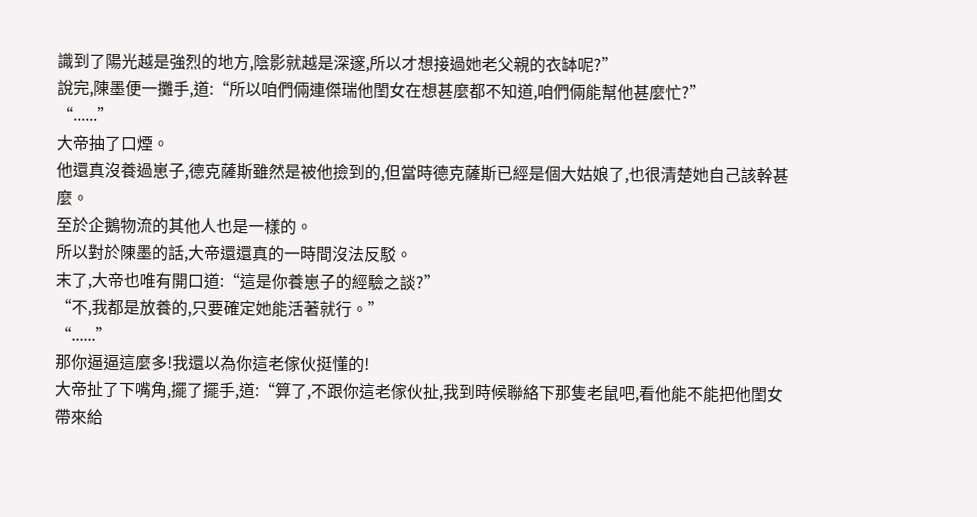識到了陽光越是強烈的地方,陰影就越是深邃,所以才想接過她老父親的衣缽呢?”
說完,陳墨便一攤手,道:“所以咱們倆連傑瑞他閨女在想甚麼都不知道,咱們倆能幫他甚麼忙?”
“......”
大帝抽了口煙。
他還真沒養過崽子,德克薩斯雖然是被他撿到的,但當時德克薩斯已經是個大姑娘了,也很清楚她自己該幹甚麼。
至於企鵝物流的其他人也是一樣的。
所以對於陳墨的話,大帝還還真的一時間沒法反駁。
末了,大帝也唯有開口道:“這是你養崽子的經驗之談?”
“不,我都是放養的,只要確定她能活著就行。”
“......”
那你逼逼這麼多!我還以為你這老傢伙挺懂的!
大帝扯了下嘴角,擺了擺手,道:“算了,不跟你這老傢伙扯,我到時候聯絡下那隻老鼠吧,看他能不能把他閨女帶來給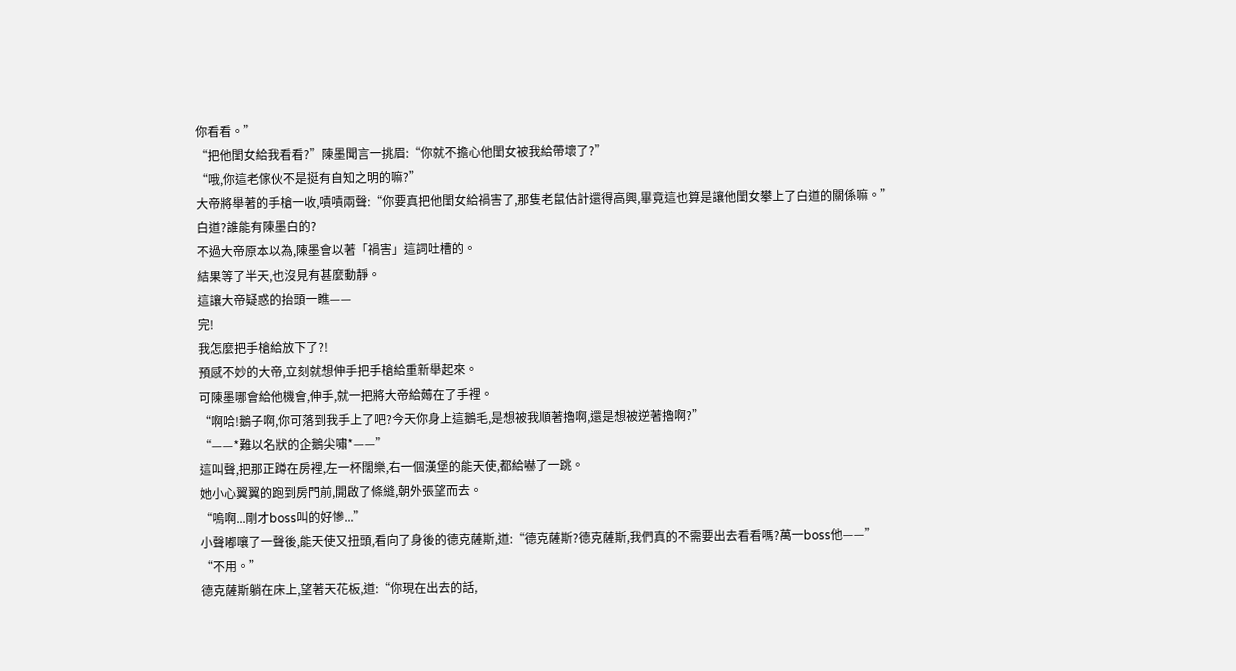你看看。”
“把他閨女給我看看?”陳墨聞言一挑眉:“你就不擔心他閨女被我給帶壞了?”
“哦,你這老傢伙不是挺有自知之明的嘛?”
大帝將舉著的手槍一收,嘖嘖兩聲:“你要真把他閨女給禍害了,那隻老鼠估計還得高興,畢竟這也算是讓他閨女攀上了白道的關係嘛。”
白道?誰能有陳墨白的?
不過大帝原本以為,陳墨會以著「禍害」這詞吐槽的。
結果等了半天,也沒見有甚麼動靜。
這讓大帝疑惑的抬頭一瞧——
完!
我怎麼把手槍給放下了?!
預感不妙的大帝,立刻就想伸手把手槍給重新舉起來。
可陳墨哪會給他機會,伸手,就一把將大帝給薅在了手裡。
“啊哈!鵝子啊,你可落到我手上了吧?今天你身上這鵝毛,是想被我順著擼啊,還是想被逆著擼啊?”
“——*難以名狀的企鵝尖嘯*——”
這叫聲,把那正蹲在房裡,左一杯闊樂,右一個漢堡的能天使,都給嚇了一跳。
她小心翼翼的跑到房門前,開啟了條縫,朝外張望而去。
“嗚啊...剛才boss叫的好慘...”
小聲嘟嚷了一聲後,能天使又扭頭,看向了身後的德克薩斯,道:“德克薩斯?德克薩斯,我們真的不需要出去看看嗎?萬一boss他——”
“不用。”
德克薩斯躺在床上,望著天花板,道:“你現在出去的話,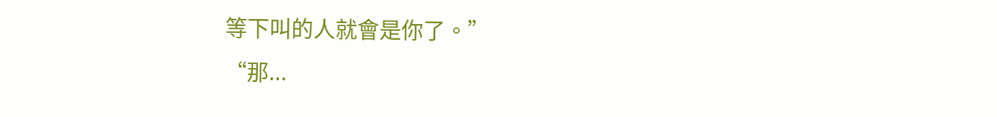等下叫的人就會是你了。”
“那...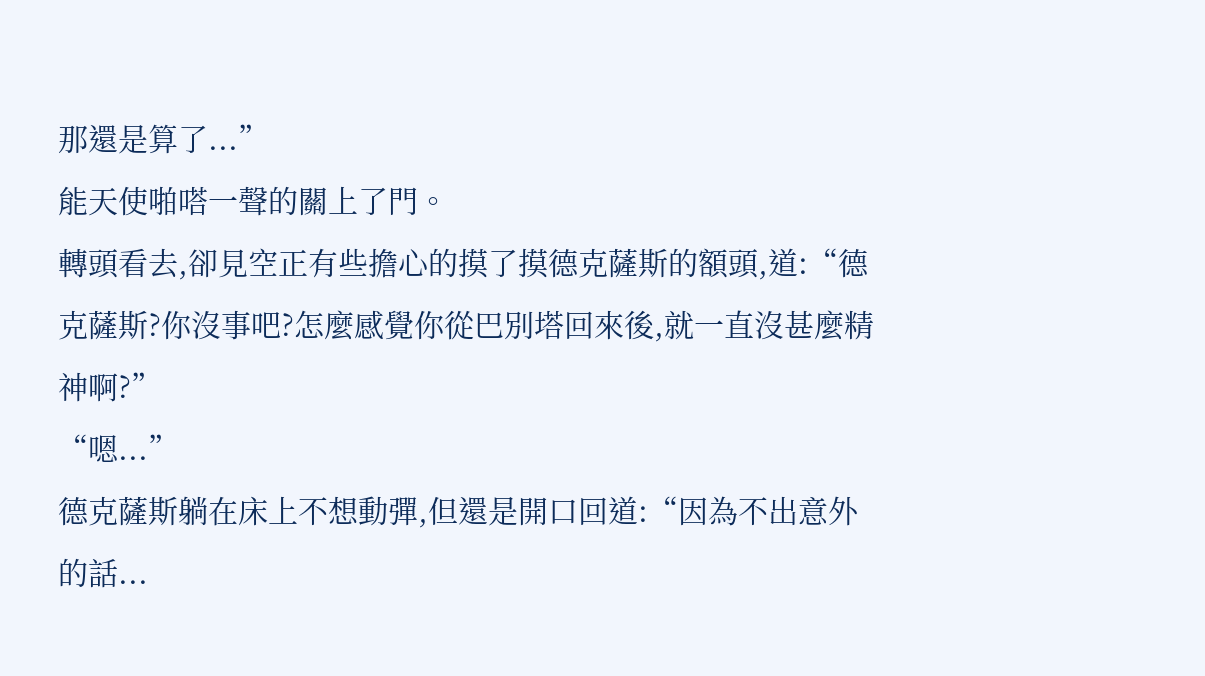那還是算了...”
能天使啪嗒一聲的關上了門。
轉頭看去,卻見空正有些擔心的摸了摸德克薩斯的額頭,道:“德克薩斯?你沒事吧?怎麼感覺你從巴別塔回來後,就一直沒甚麼精神啊?”
“嗯...”
德克薩斯躺在床上不想動彈,但還是開口回道:“因為不出意外的話...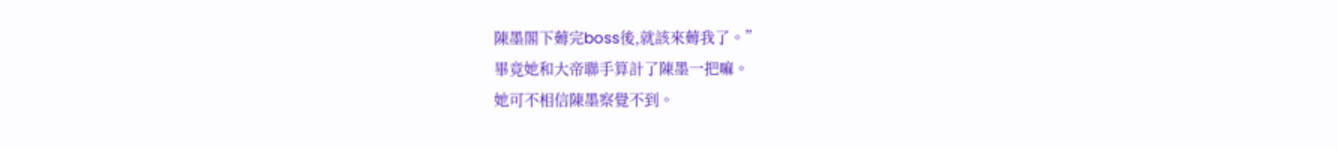陳墨閣下薅完boss後,就該來薅我了。”
畢竟她和大帝聯手算計了陳墨一把嘛。
她可不相信陳墨察覺不到。